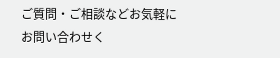ご質問・ご相談などお気軽にお問い合わせく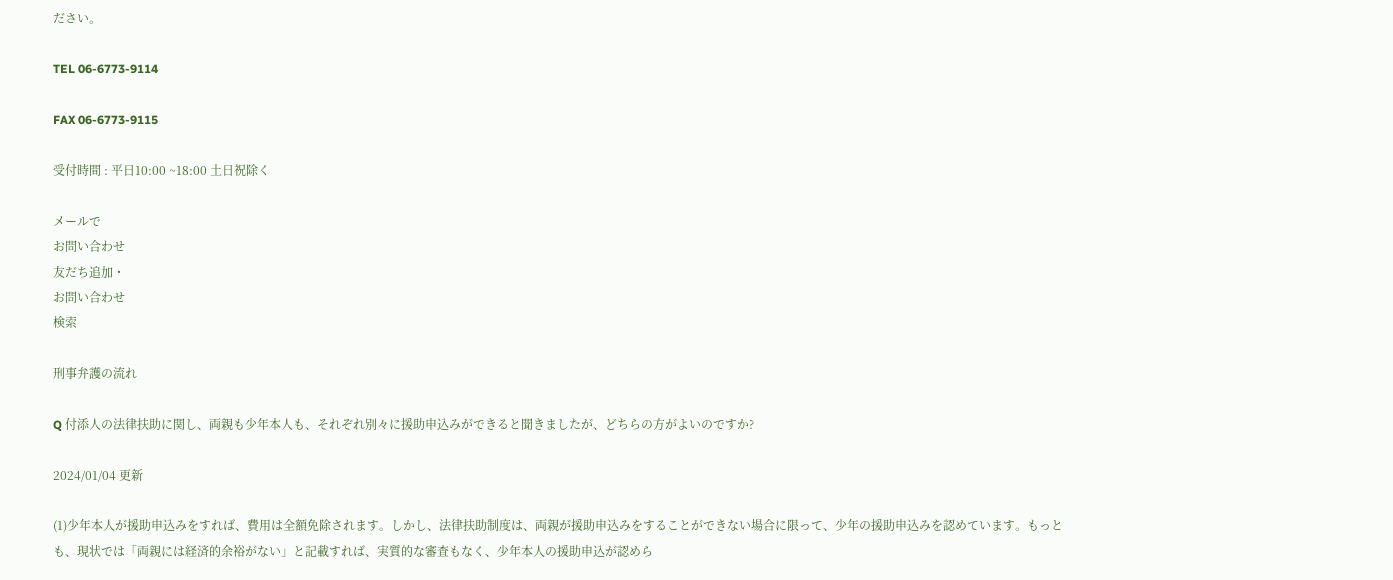ださい。

TEL 06-6773-9114

FAX 06-6773-9115

受付時間 : 平日10:00 ~18:00 土日祝除く

メールで
お問い合わせ
友だち追加・
お問い合わせ
検索

刑事弁護の流れ

Q 付添人の法律扶助に関し、両親も少年本人も、それぞれ別々に援助申込みができると聞きましたが、どちらの方がよいのですか?

2024/01/04 更新

(1)少年本人が援助申込みをすれば、費用は全額免除されます。しかし、法律扶助制度は、両親が援助申込みをすることができない場合に限って、少年の援助申込みを認めています。もっとも、現状では「両親には経済的余裕がない」と記載すれば、実質的な審査もなく、少年本人の援助申込が認めら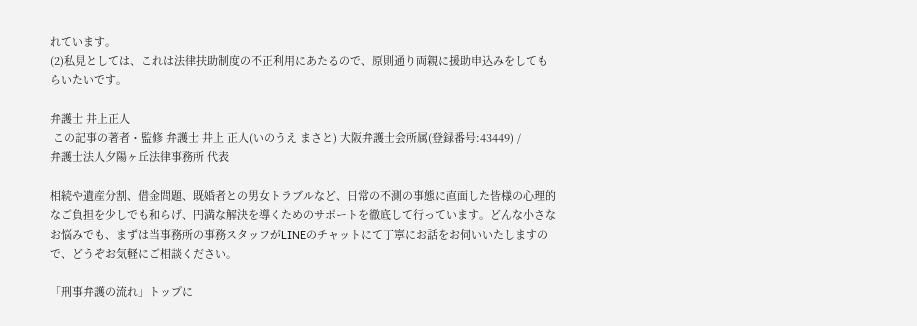れています。
(2)私見としては、これは法律扶助制度の不正利用にあたるので、原則通り両親に援助申込みをしてもらいたいです。

弁護士 井上正人
 この記事の著者・監修 弁護士 井上 正人(いのうえ まさと) 大阪弁護士会所属(登録番号:43449) /
弁護士法人夕陽ヶ丘法律事務所 代表

相続や遺産分割、借金問題、既婚者との男女トラブルなど、日常の不測の事態に直面した皆様の心理的なご負担を少しでも和らげ、円満な解決を導くためのサポートを徹底して行っています。どんな小さなお悩みでも、まずは当事務所の事務スタッフがLINEのチャットにて丁寧にお話をお伺いいたしますので、どうぞお気軽にご相談ください。

「刑事弁護の流れ」トップに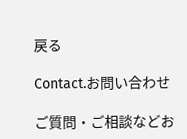戻る

Contact.お問い合わせ

ご質問・ご相談などお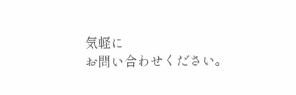気軽に
お問い合わせください。